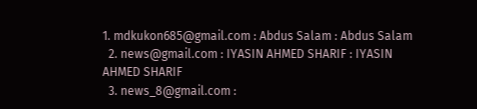1. mdkukon685@gmail.com : Abdus Salam : Abdus Salam
  2. news@gmail.com : IYASIN AHMED SHARIF : IYASIN AHMED SHARIF
  3. news_8@gmail.com :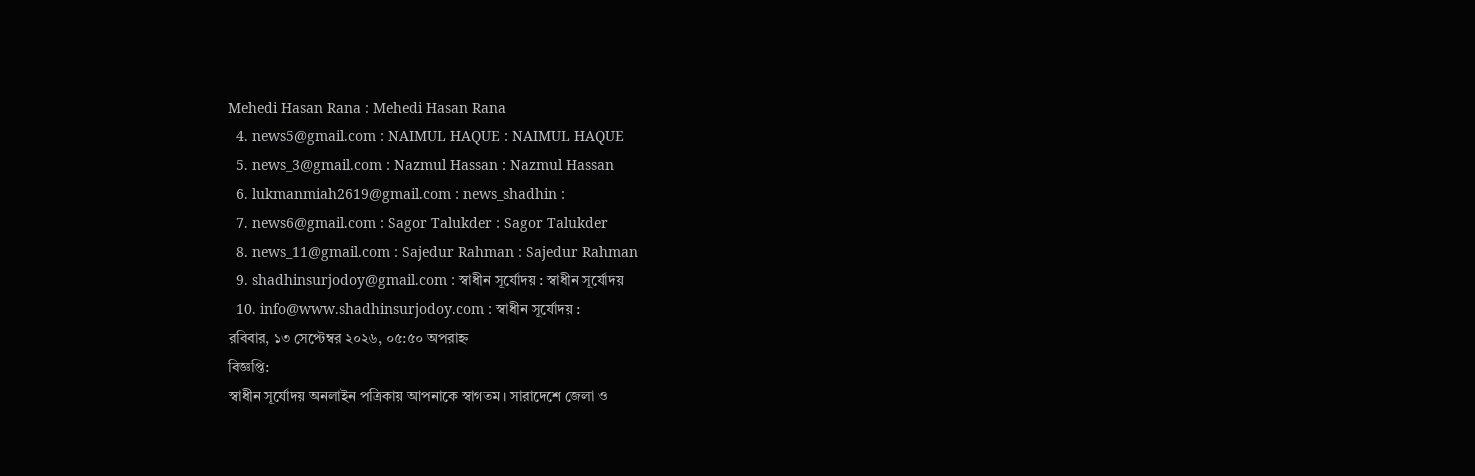Mehedi Hasan Rana : Mehedi Hasan Rana
  4. news5@gmail.com : NAIMUL HAQUE : NAIMUL HAQUE
  5. news_3@gmail.com : Nazmul Hassan : Nazmul Hassan
  6. lukmanmiah2619@gmail.com : news_shadhin :
  7. news6@gmail.com : Sagor Talukder : Sagor Talukder
  8. news_11@gmail.com : Sajedur Rahman : Sajedur Rahman
  9. shadhinsurjodoy@gmail.com : স্বাধীন সূর্যোদয় : স্বাধীন সূর্যোদয়
  10. info@www.shadhinsurjodoy.com : স্বাধীন সূর্যোদয় :
রবিবার, ১৩ সেপ্টেম্বর ২০২৬, ০৫:৫০ অপরাহ্ন
বিজ্ঞপ্তি:
স্বাধীন সূর্যোদয় অনলাইন পত্রিকায় আপনাকে স্বাগতম। সারাদেশে জেলা ও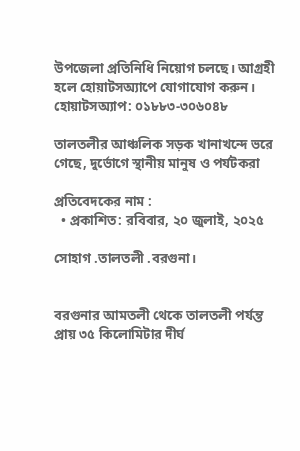উপজেলা প্রতিনিধি নিয়োগ চলছে। আগ্রহী হলে হোয়াটসঅ্যাপে যোগাযোগ করুন। হোয়াটসঅ্যাপ: ০১৮৮৩-৩০৬০৪৮

তালতলীর আঞ্চলিক সড়ক খানাখন্দে ভরে গেছে, দুর্ভোগে স্থানীয় মানুষ ও পর্যটকরা

প্রতিবেদকের নাম :
  • প্রকাশিত: রবিবার, ২০ জুলাই, ২০২৫

সোহাগ .তালতলী .বরগুনা।


বরগুনার আমতলী থেকে তালতলী পর্যন্ত প্রায় ৩৫ কিলোমিটার দীর্ঘ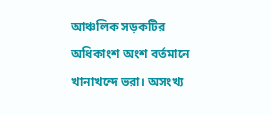আঞ্চলিক সড়কটির অধিকাংশ অংশ বর্তমানে খানাখন্দে ভরা। অসংখ্য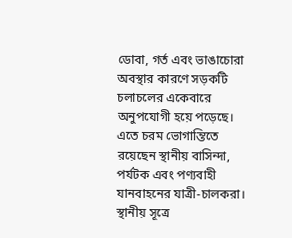ডোবা, গর্ত এবং ভাঙাচোরা অবস্থার কারণে সড়কটি চলাচলের একেবারে অনুপযোগী হয়ে পড়েছে। এতে চরম ভোগান্তিতে রয়েছেন স্থানীয় বাসিন্দা, পর্যটক এবং পণ্যবাহী যানবাহনের যাত্রী-চালকরা।
স্থানীয় সূত্রে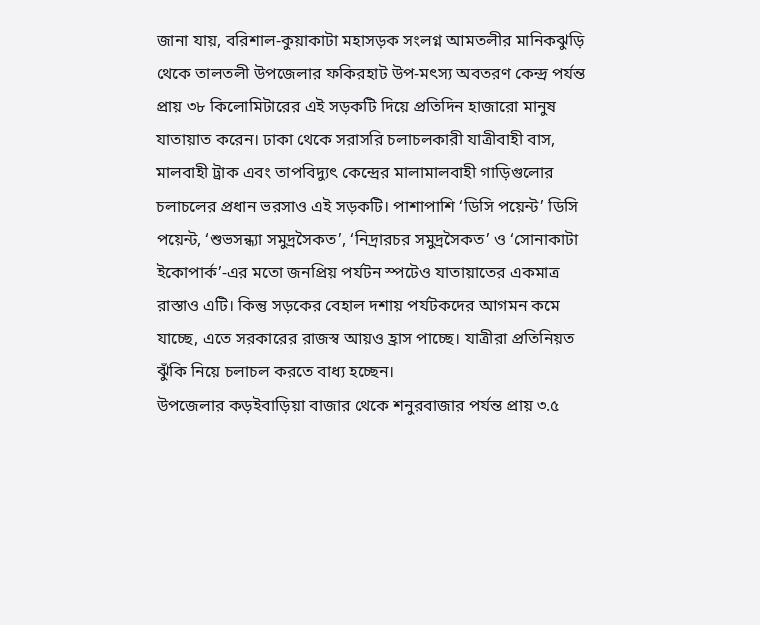জানা যায়, বরিশাল-কুয়াকাটা মহাসড়ক সংলগ্ন আমতলীর মানিকঝুড়ি থেকে তালতলী উপজেলার ফকিরহাট উপ-মৎস্য অবতরণ কেন্দ্র পর্যন্ত প্রায় ৩৮ কিলোমিটারের এই সড়কটি দিয়ে প্রতিদিন হাজারো মানুষ যাতায়াত করেন। ঢাকা থেকে সরাসরি চলাচলকারী যাত্রীবাহী বাস, মালবাহী ট্রাক এবং তাপবিদ্যুৎ কেন্দ্রের মালামালবাহী গাড়িগুলোর চলাচলের প্রধান ভরসাও এই সড়কটি। পাশাপাশি ‘ডিসি পয়েন্ট’ ডিসি পয়েন্ট, ‘শুভসন্ধ্যা সমুদ্রসৈকত’, ‘নিদ্রারচর সমুদ্রসৈকত’ ও ‘সোনাকাটা ইকোপার্ক’-এর মতো জনপ্রিয় পর্যটন স্পটেও যাতায়াতের একমাত্র রাস্তাও এটি। কিন্তু সড়কের বেহাল দশায় পর্যটকদের আগমন কমে যাচ্ছে, এতে সরকারের রাজস্ব আয়ও হ্রাস পাচ্ছে। যাত্রীরা প্রতিনিয়ত ঝুঁকি নিয়ে চলাচল করতে বাধ্য হচ্ছেন।
উপজেলার কড়ইবাড়িয়া বাজার থেকে শনুরবাজার পর্যন্ত প্রায় ৩.৫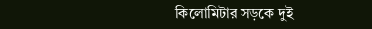কিলোমিটার সড়কে দুই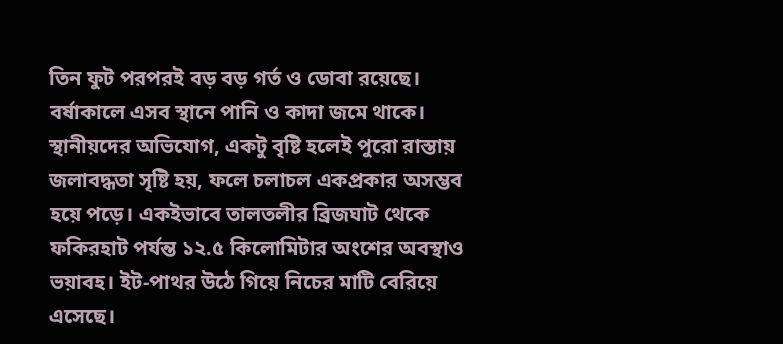তিন ফুট পরপরই বড় বড় গর্ত ও ডোবা রয়েছে। বর্ষাকালে এসব স্থানে পানি ও কাদা জমে থাকে। স্থানীয়দের অভিযোগ, একটু বৃষ্টি হলেই পুরো রাস্তায় জলাবদ্ধতা সৃষ্টি হয়, ফলে চলাচল একপ্রকার অসম্ভব হয়ে পড়ে। একইভাবে তালতলীর ব্রিজঘাট থেকে ফকিরহাট পর্যন্ত ১২.৫ কিলোমিটার অংশের অবস্থাও ভয়াবহ। ইট-পাথর উঠে গিয়ে নিচের মাটি বেরিয়ে এসেছে।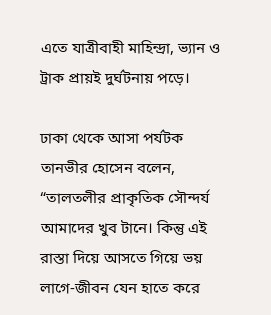এতে যাত্রীবাহী মাহিন্দ্রা, ভ্যান ও ট্রাক প্রায়ই দুর্ঘটনায় পড়ে।

ঢাকা থেকে আসা পর্যটক তানভীর হোসেন বলেন, “তালতলীর প্রাকৃতিক সৌন্দর্য আমাদের খুব টানে। কিন্তু এই রাস্তা দিয়ে আসতে গিয়ে ভয় লাগে-জীবন যেন হাতে করে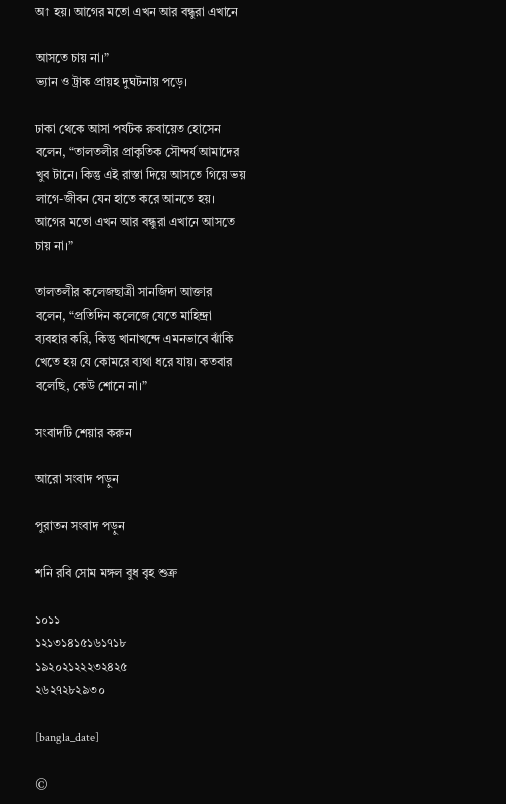অ↑ হয়। আগের মতো এখন আর বন্ধুরা এখানে

আসতে চায় না।”
ভ্যান ও ট্রাক প্রায়হ দুঘটনায় পড়ে।

ঢাকা থেকে আসা পর্যটক রুবায়েত হোসেন বলেন, “তালতলীর প্রাকৃতিক সৌন্দর্য আমাদের খুব টানে। কিন্তু এই রাস্তা দিয়ে আসতে গিয়ে ভয় লাগে-জীবন যেন হাতে করে আনতে হয়। আগের মতো এখন আর বন্ধুরা এখানে আসতে চায় না।”

তালতলীর কলেজছাত্রী সানজিদা আক্তার বলেন, “প্রতিদিন কলেজে যেতে মাহিন্দ্রা ব্যবহার করি, কিন্তু খানাখন্দে এমনভাবে ঝাঁকি খেতে হয় যে কোমরে ব্যথা ধরে যায়। কতবার বলেছি, কেউ শোনে না।”

সংবাদটি শেয়ার করুন

আরো সংবাদ পড়ুন

পুরাতন সংবাদ পড়ুন

শনি রবি সোম মঙ্গল বুধ বৃহ শুক্র

১০১১
১২১৩১৪১৫১৬১৭১৮
১৯২০২১২২২৩২৪২৫
২৬২৭২৮২৯৩০

[bangla_date]

©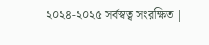২০২৪-২০২৫ সর্বস্বত্ব সংরক্ষিত |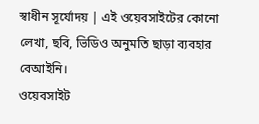স্বাধীন সূর্যোদয় | এই ওয়েবসাইটের কোনো লেখা, ছবি, ভিডিও অনুমতি ছাড়া ব্যবহার বেআইনি।
ওয়েবসাইট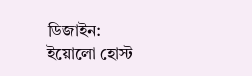ডিজাইন: ইয়োলো হোস্ট